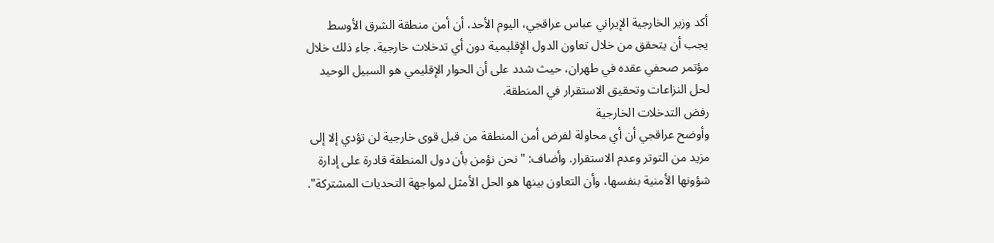أكد وزير الخارجية الإيراني عباس عراقجي، اليوم الأحد، أن أمن منطقة الشرق الأوسط يجب أن يتحقق من خلال تعاون الدول الإقليمية دون أي تدخلات خارجية. جاء ذلك خلال مؤتمر صحفي عقده في طهران، حيث شدد على أن الحوار الإقليمي هو السبيل الوحيد لحل النزاعات وتحقيق الاستقرار في المنطقة.
رفض التدخلات الخارجية
وأوضح عراقجي أن أي محاولة لفرض أمن المنطقة من قبل قوى خارجية لن تؤدي إلا إلى مزيد من التوتر وعدم الاستقرار. وأضاف: "نحن نؤمن بأن دول المنطقة قادرة على إدارة شؤونها الأمنية بنفسها، وأن التعاون بينها هو الحل الأمثل لمواجهة التحديات المشتركة".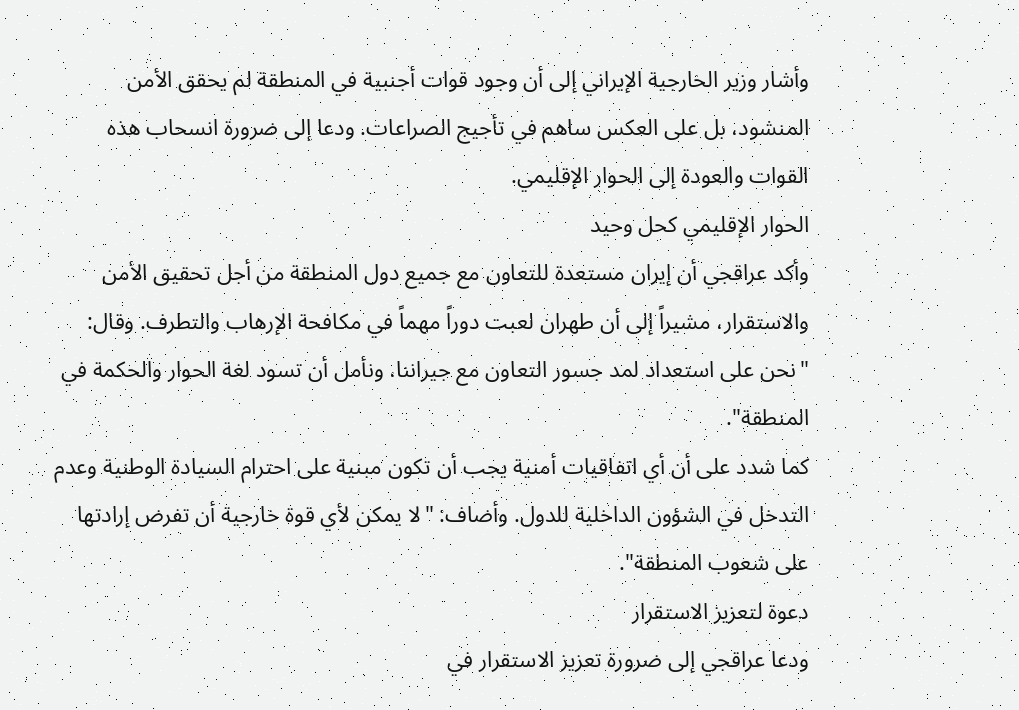وأشار وزير الخارجية الإيراني إلى أن وجود قوات أجنبية في المنطقة لم يحقق الأمن المنشود، بل على العكس ساهم في تأجيج الصراعات. ودعا إلى ضرورة انسحاب هذه القوات والعودة إلى الحوار الإقليمي.
الحوار الإقليمي كحل وحيد
وأكد عراقجي أن إيران مستعدة للتعاون مع جميع دول المنطقة من أجل تحقيق الأمن والاستقرار، مشيراً إلى أن طهران لعبت دوراً مهماً في مكافحة الإرهاب والتطرف. وقال: "نحن على استعداد لمد جسور التعاون مع جيراننا، ونأمل أن تسود لغة الحوار والحكمة في المنطقة".
كما شدد على أن أي اتفاقيات أمنية يجب أن تكون مبنية على احترام السيادة الوطنية وعدم التدخل في الشؤون الداخلية للدول. وأضاف: "لا يمكن لأي قوة خارجية أن تفرض إرادتها على شعوب المنطقة".
دعوة لتعزيز الاستقرار
ودعا عراقجي إلى ضرورة تعزيز الاستقرار في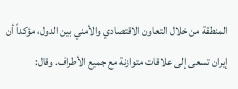المنطقة من خلال التعاون الاقتصادي والأمني بين الدول، مؤكداً أن إيران تسعى إلى علاقات متوازنة مع جميع الأطراف. وقال: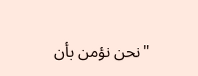"نحن نؤمن بأن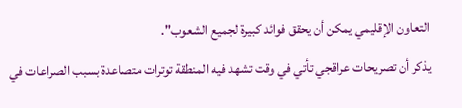التعاون الإقليمي يمكن أن يحقق فوائد كبيرة لجميع الشعوب".
يذكر أن تصريحات عراقجي تأتي في وقت تشهد فيه المنطقة توترات متصاعدة بسبب الصراعات في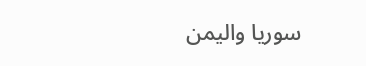سوريا واليمن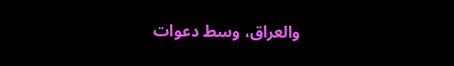والعراق، وسط دعوات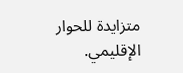متزايدة للحوار الإقليمي.